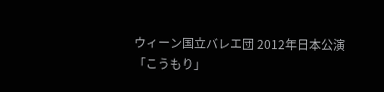ウィーン国立バレエ団 2012年日本公演
「こうもり」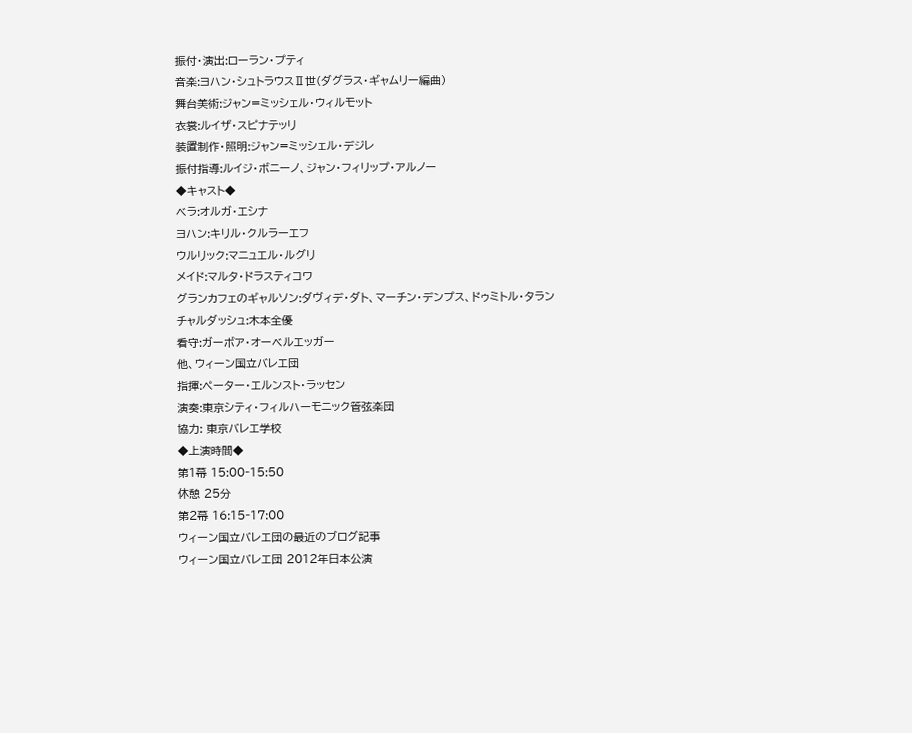振付・演出:ローラン・プティ
音楽:ヨハン・シュトラウスⅡ世(ダグラス・ギャムリー編曲)
舞台美術:ジャン=ミッシェル・ウィルモット
衣裳:ルイザ・スピナテッリ
装置制作・照明:ジャン=ミッシェル・デジレ
振付指導:ルイジ・ボニーノ、ジャン・フィリップ・アルノー
◆キャスト◆
ベラ:オルガ・エシナ
ヨハン:キリル・クルラーエフ
ウルリック:マニュエル・ルグリ
メイド:マルタ・ドラスティコワ
グランカフェのギャルソン:ダヴィデ・ダト、マーチン・デンプス、ドゥミトル・タラン
チャルダッシュ:木本全優
看守:ガーボア・オーベルエッガー
他、ウィーン国立バレエ団
指揮:ペーター・エルンスト・ラッセン
演奏:東京シティ・フィルハーモニック管弦楽団
協力: 東京バレエ学校
◆上演時間◆
第1幕 15:00‐15:50
休憩 25分
第2幕 16:15‐17:00
ウィーン国立バレエ団の最近のブログ記事
ウィーン国立バレエ団 2012年日本公演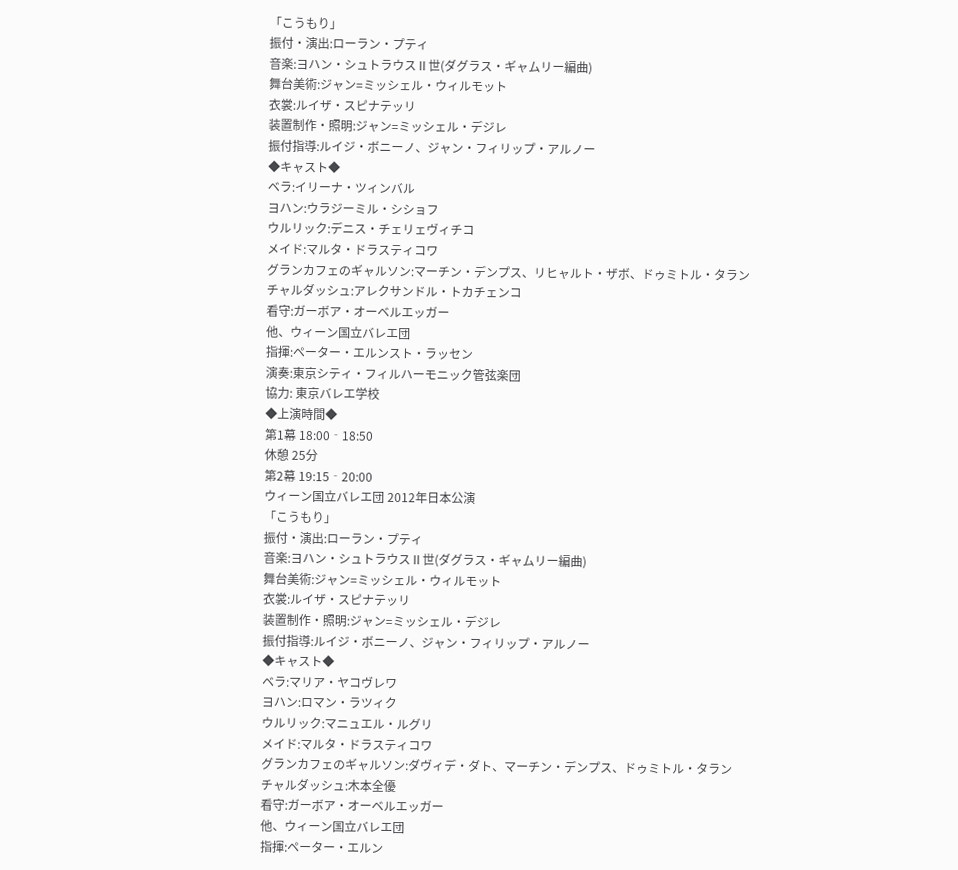「こうもり」
振付・演出:ローラン・プティ
音楽:ヨハン・シュトラウスⅡ世(ダグラス・ギャムリー編曲)
舞台美術:ジャン=ミッシェル・ウィルモット
衣裳:ルイザ・スピナテッリ
装置制作・照明:ジャン=ミッシェル・デジレ
振付指導:ルイジ・ボニーノ、ジャン・フィリップ・アルノー
◆キャスト◆
ベラ:イリーナ・ツィンバル
ヨハン:ウラジーミル・シショフ
ウルリック:デニス・チェリェヴィチコ
メイド:マルタ・ドラスティコワ
グランカフェのギャルソン:マーチン・デンプス、リヒャルト・ザボ、ドゥミトル・タラン
チャルダッシュ:アレクサンドル・トカチェンコ
看守:ガーボア・オーベルエッガー
他、ウィーン国立バレエ団
指揮:ペーター・エルンスト・ラッセン
演奏:東京シティ・フィルハーモニック管弦楽団
協力: 東京バレエ学校
◆上演時間◆
第1幕 18:00‐18:50
休憩 25分
第2幕 19:15‐20:00
ウィーン国立バレエ団 2012年日本公演
「こうもり」
振付・演出:ローラン・プティ
音楽:ヨハン・シュトラウスⅡ世(ダグラス・ギャムリー編曲)
舞台美術:ジャン=ミッシェル・ウィルモット
衣裳:ルイザ・スピナテッリ
装置制作・照明:ジャン=ミッシェル・デジレ
振付指導:ルイジ・ボニーノ、ジャン・フィリップ・アルノー
◆キャスト◆
ベラ:マリア・ヤコヴレワ
ヨハン:ロマン・ラツィク
ウルリック:マニュエル・ルグリ
メイド:マルタ・ドラスティコワ
グランカフェのギャルソン:ダヴィデ・ダト、マーチン・デンプス、ドゥミトル・タラン
チャルダッシュ:木本全優
看守:ガーボア・オーベルエッガー
他、ウィーン国立バレエ団
指揮:ペーター・エルン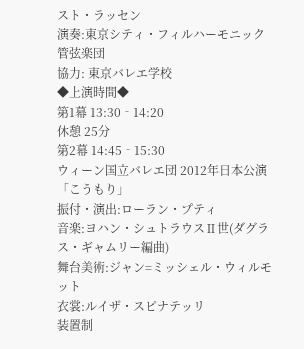スト・ラッセン
演奏:東京シティ・フィルハーモニック管弦楽団
協力: 東京バレエ学校
◆上演時間◆
第1幕 13:30‐14:20
休憩 25分
第2幕 14:45‐15:30
ウィーン国立バレエ団 2012年日本公演
「こうもり」
振付・演出:ローラン・プティ
音楽:ヨハン・シュトラウスⅡ世(ダグラス・ギャムリー編曲)
舞台美術:ジャン=ミッシェル・ウィルモット
衣裳:ルイザ・スピナテッリ
装置制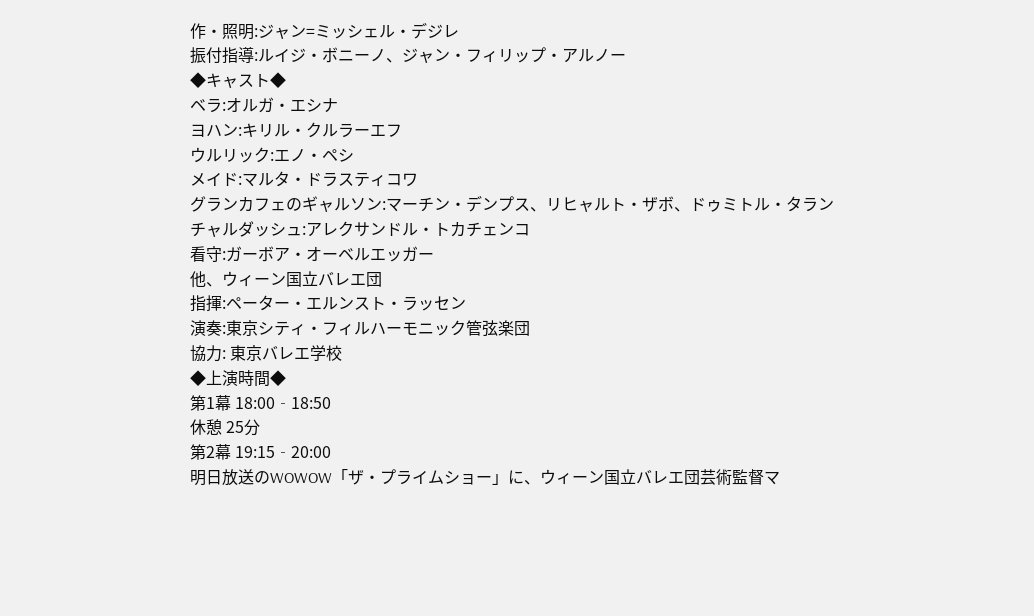作・照明:ジャン=ミッシェル・デジレ
振付指導:ルイジ・ボニーノ、ジャン・フィリップ・アルノー
◆キャスト◆
ベラ:オルガ・エシナ
ヨハン:キリル・クルラーエフ
ウルリック:エノ・ペシ
メイド:マルタ・ドラスティコワ
グランカフェのギャルソン:マーチン・デンプス、リヒャルト・ザボ、ドゥミトル・タラン
チャルダッシュ:アレクサンドル・トカチェンコ
看守:ガーボア・オーベルエッガー
他、ウィーン国立バレエ団
指揮:ペーター・エルンスト・ラッセン
演奏:東京シティ・フィルハーモニック管弦楽団
協力: 東京バレエ学校
◆上演時間◆
第1幕 18:00‐18:50
休憩 25分
第2幕 19:15‐20:00
明日放送のWOWOW「ザ・プライムショー」に、ウィーン国立バレエ団芸術監督マ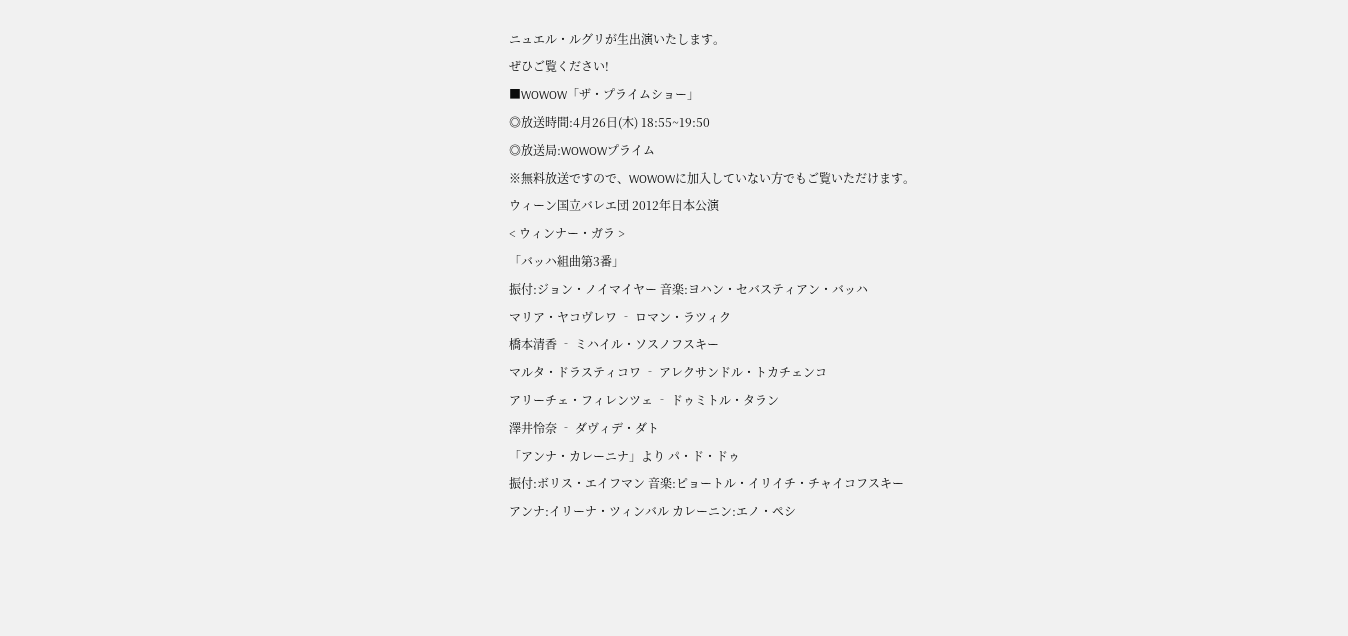ニュエル・ルグリが生出演いたします。
ぜひご覧ください!
■WOWOW「ザ・プライムショー」
◎放送時間:4月26日(木) 18:55~19:50
◎放送局:WOWOWプライム
※無料放送ですので、WOWOWに加入していない方でもご覧いただけます。
ウィーン国立バレエ団 2012年日本公演
< ウィンナー・ガラ >
「バッハ組曲第3番」
振付:ジョン・ノイマイヤー 音楽:ヨハン・セバスティアン・バッハ
マリア・ヤコヴレワ ‐ ロマン・ラツィク
橋本清香 ‐ ミハイル・ソスノフスキー
マルタ・ドラスティコワ ‐ アレクサンドル・トカチェンコ
アリーチェ・フィレンツェ ‐ ドゥミトル・タラン
澤井怜奈 ‐ ダヴィデ・ダト
「アンナ・カレーニナ」より パ・ド・ドゥ
振付:ボリス・エイフマン 音楽:ピョートル・イリイチ・チャイコフスキー
アンナ:イリーナ・ツィンバル カレーニン:エノ・ペシ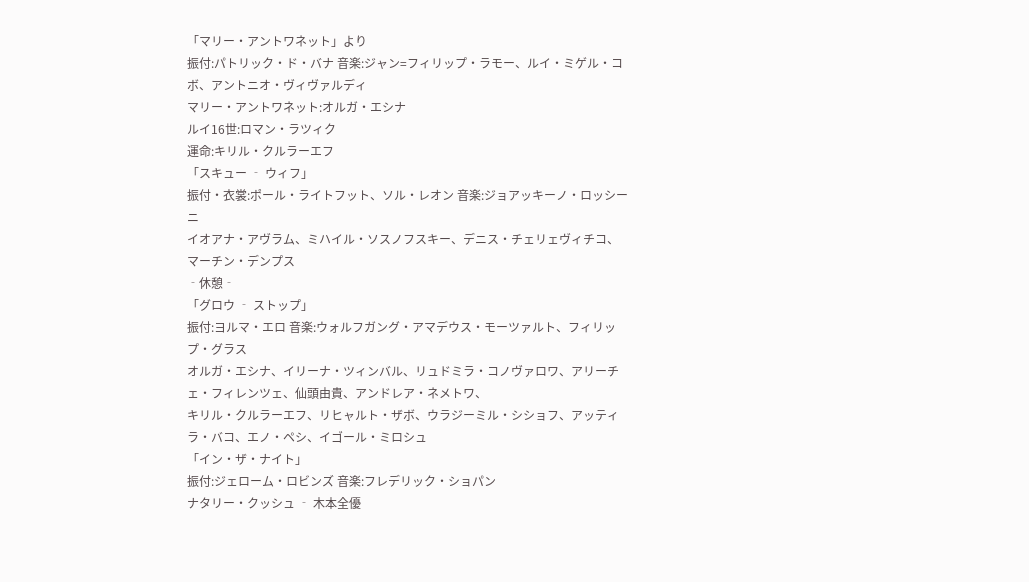「マリー・アントワネット」より
振付:パトリック・ド・バナ 音楽:ジャン=フィリップ・ラモー、ルイ・ミゲル・コボ、アントニオ・ヴィヴァルディ
マリー・アントワネット:オルガ・エシナ
ルイ16世:ロマン・ラツィク
運命:キリル・クルラーエフ
「スキュー ‐ ウィフ」
振付・衣裳:ポール・ライトフット、ソル・レオン 音楽:ジョアッキーノ・ロッシーニ
イオアナ・アヴラム、ミハイル・ソスノフスキー、デニス・チェリェヴィチコ、マーチン・デンプス
‐休憩‐
「グロウ ‐ ストップ」
振付:ヨルマ・エロ 音楽:ウォルフガング・アマデウス・モーツァルト、フィリップ・グラス
オルガ・エシナ、イリーナ・ツィンバル、リュドミラ・コノヴァロワ、アリーチェ・フィレンツェ、仙頭由貴、アンドレア・ネメトワ、
キリル・クルラーエフ、リヒャルト・ザボ、ウラジーミル・シショフ、アッティラ・バコ、エノ・ペシ、イゴール・ミロシュ
「イン・ザ・ナイト」
振付:ジェローム・ロビンズ 音楽:フレデリック・ショパン
ナタリー・クッシュ ‐ 木本全優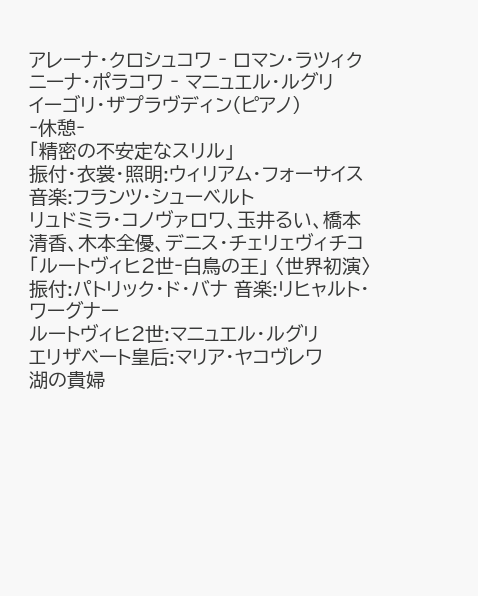アレーナ・クロシュコワ ‐ ロマン・ラツィク
ニーナ・ポラコワ ‐ マニュエル・ルグリ
イーゴリ・ザプラヴディン(ピアノ)
‐休憩‐
「精密の不安定なスリル」
振付・衣裳・照明:ウィリアム・フォーサイス 音楽:フランツ・シューベルト
リュドミラ・コノヴァロワ、玉井るい、橋本清香、木本全優、デニス・チェリェヴィチコ
「ルートヴィヒ2世‐白鳥の王」 〈世界初演〉
振付:パトリック・ド・バナ 音楽:リヒャルト・ワーグナー
ルートヴィヒ2世:マニュエル・ルグリ
エリザベート皇后:マリア・ヤコヴレワ
湖の貴婦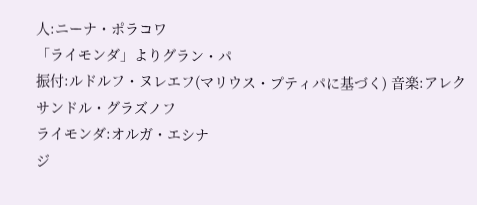人:ニーナ・ポラコワ
「ライモンダ」よりグラン・パ
振付:ルドルフ・ヌレエフ(マリウス・プティパに基づく) 音楽:アレクサンドル・グラズノフ
ライモンダ:オルガ・エシナ
ジ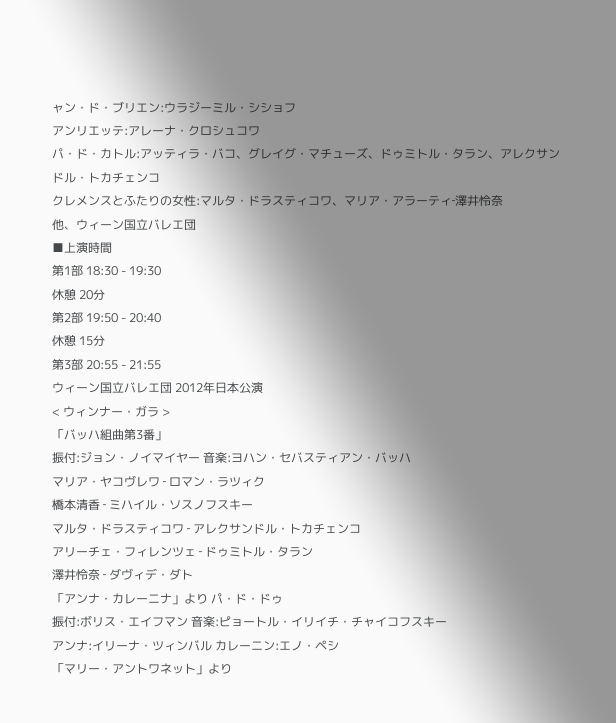ャン・ド・ブリエン:ウラジーミル・シショフ
アンリエッテ:アレーナ・クロシュコワ
パ・ド・カトル:アッティラ・バコ、グレイグ・マチューズ、ドゥミトル・タラン、アレクサンドル・トカチェンコ
クレメンスとふたりの女性:マルタ・ドラスティコワ、マリア・アラーティ‐澤井怜奈
他、ウィーン国立バレエ団
■上演時間
第1部 18:30 - 19:30
休憩 20分
第2部 19:50 - 20:40
休憩 15分
第3部 20:55 - 21:55
ウィーン国立バレエ団 2012年日本公演
< ウィンナー・ガラ >
「バッハ組曲第3番」
振付:ジョン・ノイマイヤー 音楽:ヨハン・セバスティアン・バッハ
マリア・ヤコヴレワ ‐ ロマン・ラツィク
橋本清香 ‐ ミハイル・ソスノフスキー
マルタ・ドラスティコワ ‐ アレクサンドル・トカチェンコ
アリーチェ・フィレンツェ ‐ ドゥミトル・タラン
澤井怜奈 ‐ ダヴィデ・ダト
「アンナ・カレーニナ」より パ・ド・ドゥ
振付:ボリス・エイフマン 音楽:ピョートル・イリイチ・チャイコフスキー
アンナ:イリーナ・ツィンバル カレーニン:エノ・ペシ
「マリー・アントワネット」より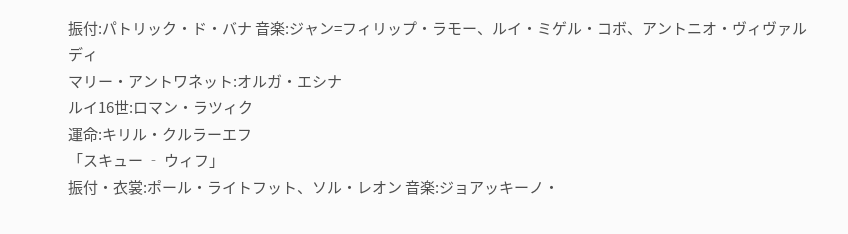振付:パトリック・ド・バナ 音楽:ジャン=フィリップ・ラモー、ルイ・ミゲル・コボ、アントニオ・ヴィヴァルディ
マリー・アントワネット:オルガ・エシナ
ルイ16世:ロマン・ラツィク
運命:キリル・クルラーエフ
「スキュー ‐ ウィフ」
振付・衣裳:ポール・ライトフット、ソル・レオン 音楽:ジョアッキーノ・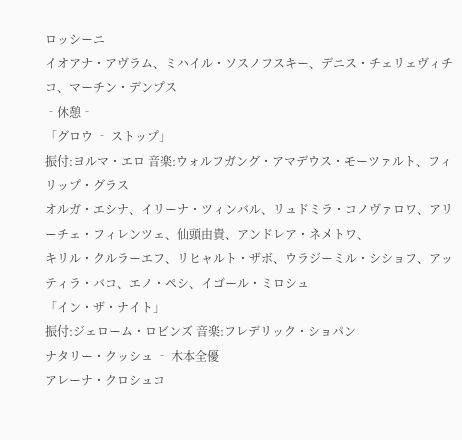ロッシーニ
イオアナ・アヴラム、ミハイル・ソスノフスキー、デニス・チェリェヴィチコ、マーチン・デンプス
‐休憩‐
「グロウ ‐ ストップ」
振付:ヨルマ・エロ 音楽:ウォルフガング・アマデウス・モーツァルト、フィリップ・グラス
オルガ・エシナ、イリーナ・ツィンバル、リュドミラ・コノヴァロワ、アリーチェ・フィレンツェ、仙頭由貴、アンドレア・ネメトワ、
キリル・クルラーエフ、リヒャルト・ザボ、ウラジーミル・シショフ、アッティラ・バコ、エノ・ペシ、イゴール・ミロシュ
「イン・ザ・ナイト」
振付:ジェローム・ロビンズ 音楽:フレデリック・ショパン
ナタリー・クッシュ ‐ 木本全優
アレーナ・クロシュコ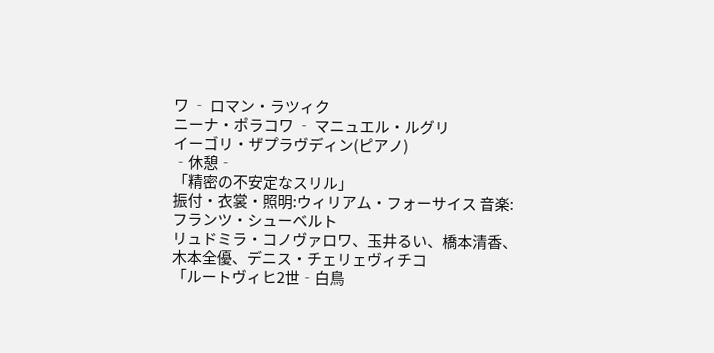ワ ‐ ロマン・ラツィク
ニーナ・ポラコワ ‐ マニュエル・ルグリ
イーゴリ・ザプラヴディン(ピアノ)
‐休憩‐
「精密の不安定なスリル」
振付・衣裳・照明:ウィリアム・フォーサイス 音楽:フランツ・シューベルト
リュドミラ・コノヴァロワ、玉井るい、橋本清香、木本全優、デニス・チェリェヴィチコ
「ルートヴィヒ2世‐白鳥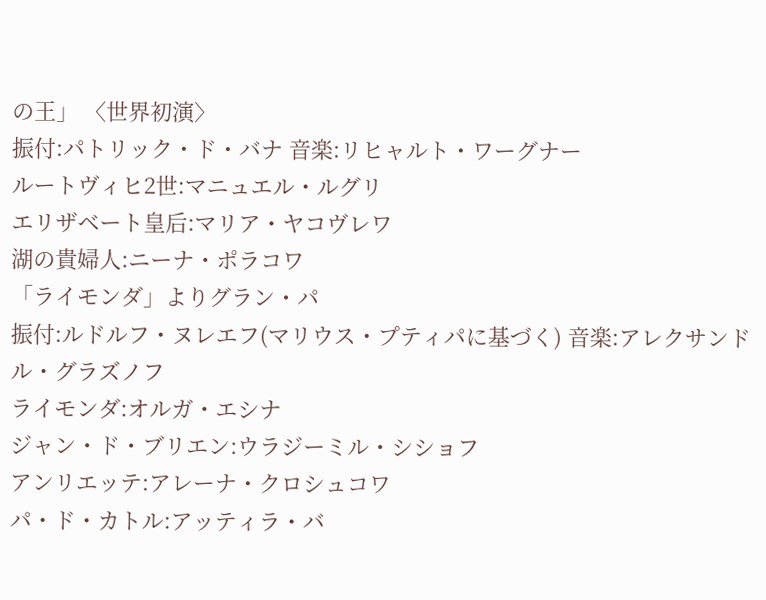の王」 〈世界初演〉
振付:パトリック・ド・バナ 音楽:リヒャルト・ワーグナー
ルートヴィヒ2世:マニュエル・ルグリ
エリザベート皇后:マリア・ヤコヴレワ
湖の貴婦人:ニーナ・ポラコワ
「ライモンダ」よりグラン・パ
振付:ルドルフ・ヌレエフ(マリウス・プティパに基づく) 音楽:アレクサンドル・グラズノフ
ライモンダ:オルガ・エシナ
ジャン・ド・ブリエン:ウラジーミル・シショフ
アンリエッテ:アレーナ・クロシュコワ
パ・ド・カトル:アッティラ・バ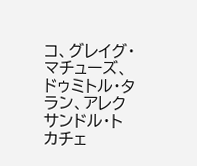コ、グレイグ・マチューズ、ドゥミトル・タラン、アレクサンドル・トカチェ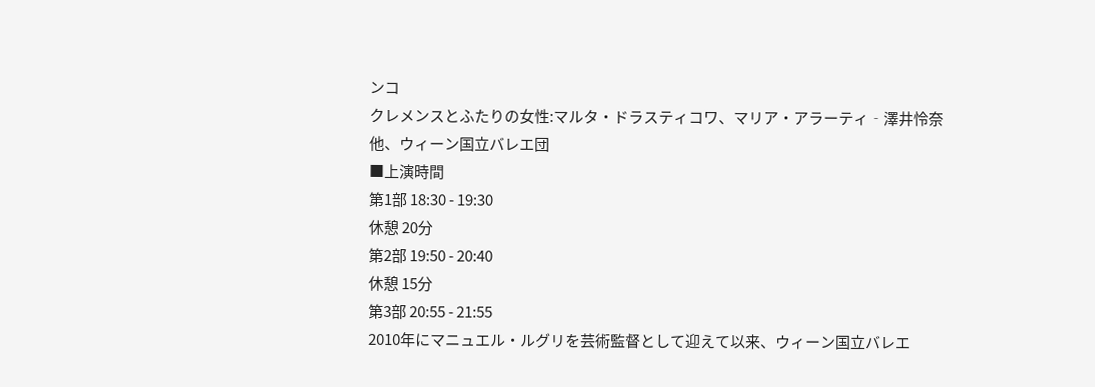ンコ
クレメンスとふたりの女性:マルタ・ドラスティコワ、マリア・アラーティ‐澤井怜奈
他、ウィーン国立バレエ団
■上演時間
第1部 18:30 - 19:30
休憩 20分
第2部 19:50 - 20:40
休憩 15分
第3部 20:55 - 21:55
2010年にマニュエル・ルグリを芸術監督として迎えて以来、ウィーン国立バレエ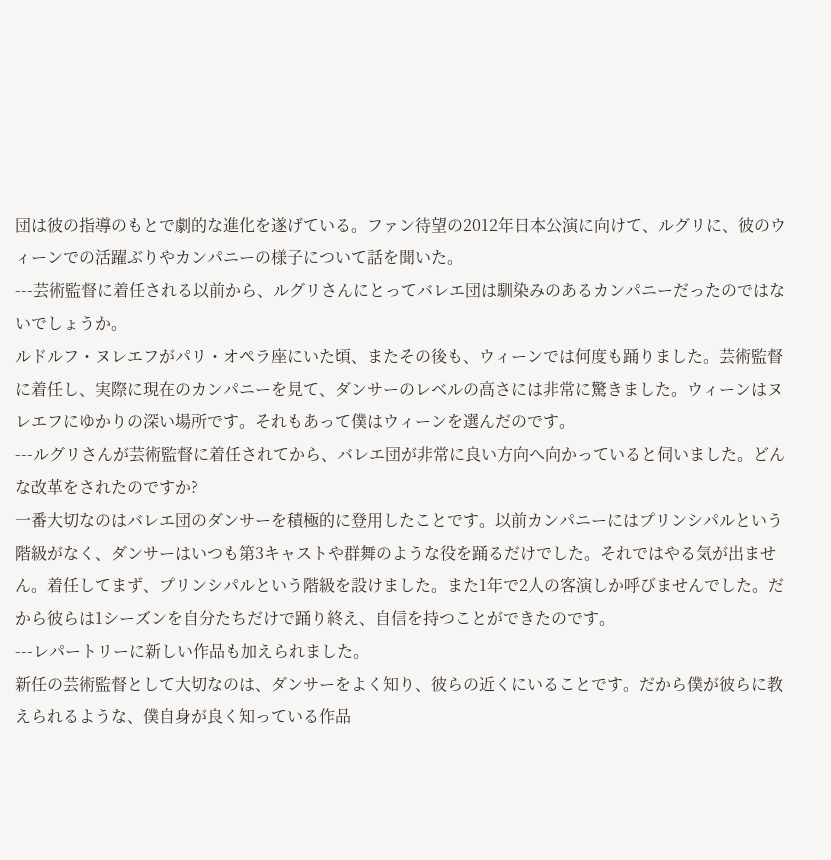団は彼の指導のもとで劇的な進化を遂げている。ファン待望の2012年日本公演に向けて、ルグリに、彼のウィーンでの活躍ぶりやカンパニーの様子について話を聞いた。
---芸術監督に着任される以前から、ルグリさんにとってバレエ団は馴染みのあるカンパニーだったのではないでしょうか。
ルドルフ・ヌレエフがパリ・オペラ座にいた頃、またその後も、ウィーンでは何度も踊りました。芸術監督に着任し、実際に現在のカンパニーを見て、ダンサーのレベルの高さには非常に驚きました。ウィーンはヌレエフにゆかりの深い場所です。それもあって僕はウィーンを選んだのです。
---ルグリさんが芸術監督に着任されてから、バレエ団が非常に良い方向へ向かっていると伺いました。どんな改革をされたのですか?
一番大切なのはバレエ団のダンサーを積極的に登用したことです。以前カンパニーにはプリンシパルという階級がなく、ダンサーはいつも第3キャストや群舞のような役を踊るだけでした。それではやる気が出ません。着任してまず、プリンシパルという階級を設けました。また1年で2人の客演しか呼びませんでした。だから彼らは1シーズンを自分たちだけで踊り終え、自信を持つことができたのです。
---レパートリーに新しい作品も加えられました。
新任の芸術監督として大切なのは、ダンサーをよく知り、彼らの近くにいることです。だから僕が彼らに教えられるような、僕自身が良く知っている作品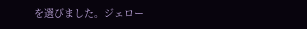を選びました。ジェロー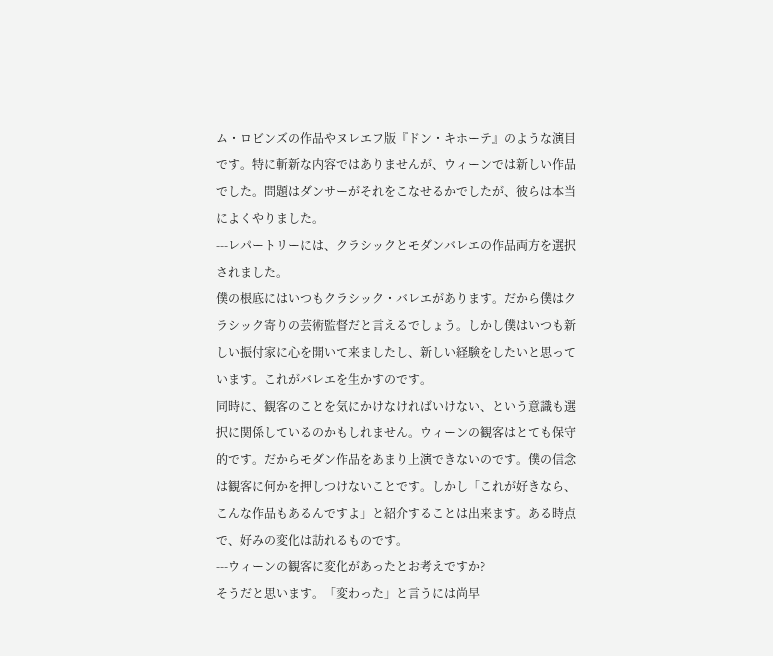ム・ロビンズの作品やヌレエフ版『ドン・キホーテ』のような演目です。特に斬新な内容ではありませんが、ウィーンでは新しい作品でした。問題はダンサーがそれをこなせるかでしたが、彼らは本当によくやりました。
---レパートリーには、クラシックとモダンバレエの作品両方を選択されました。
僕の根底にはいつもクラシック・バレエがあります。だから僕はクラシック寄りの芸術監督だと言えるでしょう。しかし僕はいつも新しい振付家に心を開いて来ましたし、新しい経験をしたいと思っています。これがバレエを生かすのです。
同時に、観客のことを気にかけなければいけない、という意識も選択に関係しているのかもしれません。ウィーンの観客はとても保守的です。だからモダン作品をあまり上演できないのです。僕の信念は観客に何かを押しつけないことです。しかし「これが好きなら、こんな作品もあるんですよ」と紹介することは出来ます。ある時点で、好みの変化は訪れるものです。
---ウィーンの観客に変化があったとお考えですか?
そうだと思います。「変わった」と言うには尚早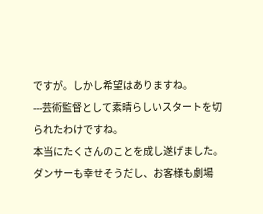ですが。しかし希望はありますね。
---芸術監督として素晴らしいスタートを切られたわけですね。
本当にたくさんのことを成し遂げました。ダンサーも幸せそうだし、お客様も劇場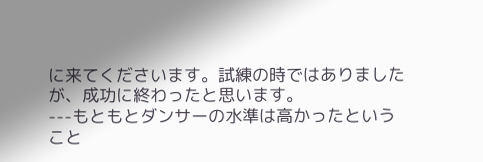に来てくださいます。試練の時ではありましたが、成功に終わったと思います。
---もともとダンサーの水準は高かったということ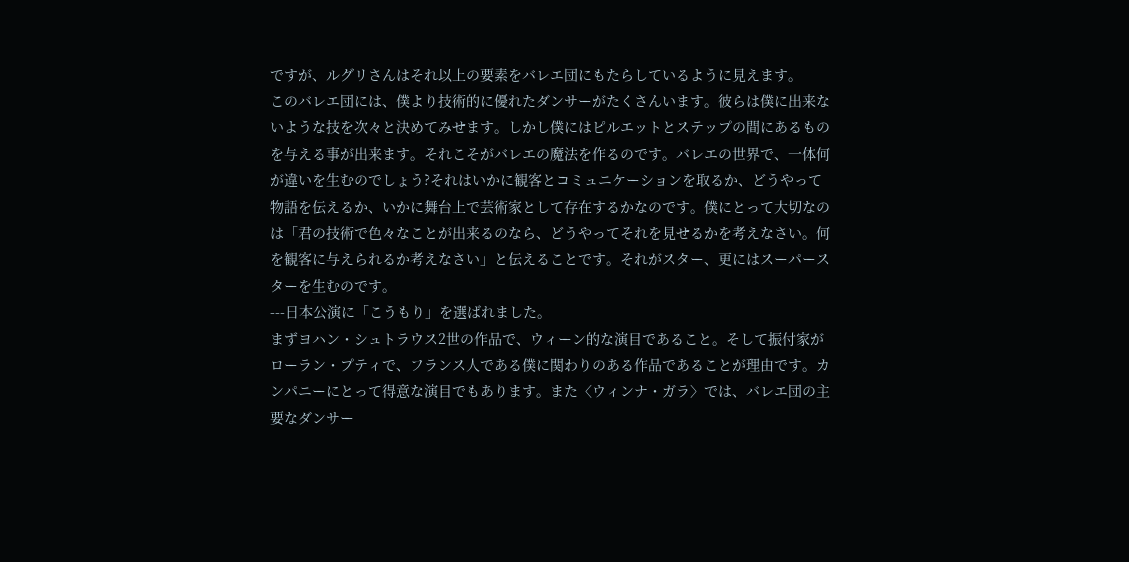ですが、ルグリさんはそれ以上の要素をバレエ団にもたらしているように見えます。
このバレエ団には、僕より技術的に優れたダンサーがたくさんいます。彼らは僕に出来ないような技を次々と決めてみせます。しかし僕にはピルエットとステップの間にあるものを与える事が出来ます。それこそがバレエの魔法を作るのです。バレエの世界で、一体何が違いを生むのでしょう?それはいかに観客とコミュニケーションを取るか、どうやって物語を伝えるか、いかに舞台上で芸術家として存在するかなのです。僕にとって大切なのは「君の技術で色々なことが出来るのなら、どうやってそれを見せるかを考えなさい。何を観客に与えられるか考えなさい」と伝えることです。それがスター、更にはスーパースターを生むのです。
---日本公演に「こうもり」を選ばれました。
まずヨハン・シュトラウス2世の作品で、ウィーン的な演目であること。そして振付家がローラン・プティで、フランス人である僕に関わりのある作品であることが理由です。カンパニーにとって得意な演目でもあります。また〈ウィンナ・ガラ〉では、バレエ団の主要なダンサー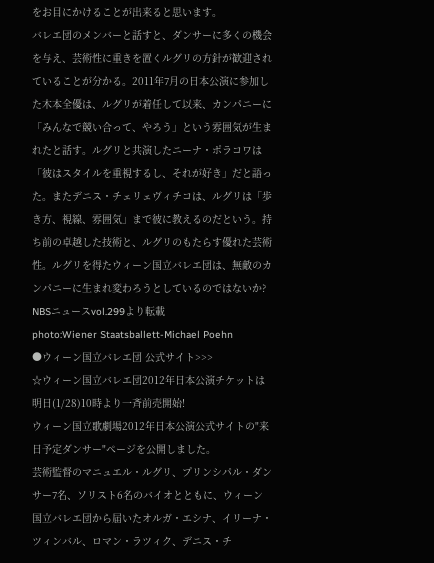をお目にかけることが出来ると思います。
バレエ団のメンバーと話すと、ダンサーに多くの機会を与え、芸術性に重きを置くルグリの方針が歓迎されていることが分かる。2011年7月の日本公演に参加した木本全優は、ルグリが着任して以来、カンパニーに「みんなで競い合って、やろう」という雰囲気が生まれたと話す。ルグリと共演したニーナ・ポラコワは「彼はスタイルを重視するし、それが好き」だと語った。またデニス・チェリェヴィチコは、ルグリは「歩き方、視線、雰囲気」まで彼に教えるのだという。持ち前の卓越した技術と、ルグリのもたらす優れた芸術性。ルグリを得たウィーン国立バレエ団は、無敵のカンパニーに生まれ変わろうとしているのではないか?
NBSニュースvol.299より転載
photo:Wiener Staatsballett-Michael Poehn
●ウィーン国立バレエ団 公式サイト>>>
☆ウィーン国立バレエ団2012年日本公演チケットは明日(1/28)10時より一斉前売開始!
ウィーン国立歌劇場2012年日本公演公式サイトの"来日予定ダンサー"ページを公開しました。
芸術監督のマニュエル・ルグリ、プリンシパル・ダンサー7名、ソリスト6名のバイオとともに、ウィーン国立バレエ団から届いたオルガ・エシナ、イリーナ・ツィンバル、ロマン・ラツィク、デニス・チ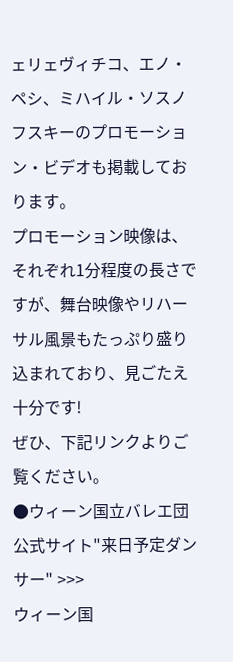ェリェヴィチコ、エノ・ペシ、ミハイル・ソスノフスキーのプロモーション・ビデオも掲載しております。
プロモーション映像は、それぞれ1分程度の長さですが、舞台映像やリハーサル風景もたっぷり盛り込まれており、見ごたえ十分です!
ぜひ、下記リンクよりご覧ください。
●ウィーン国立バレエ団公式サイト"来日予定ダンサー" >>>
ウィーン国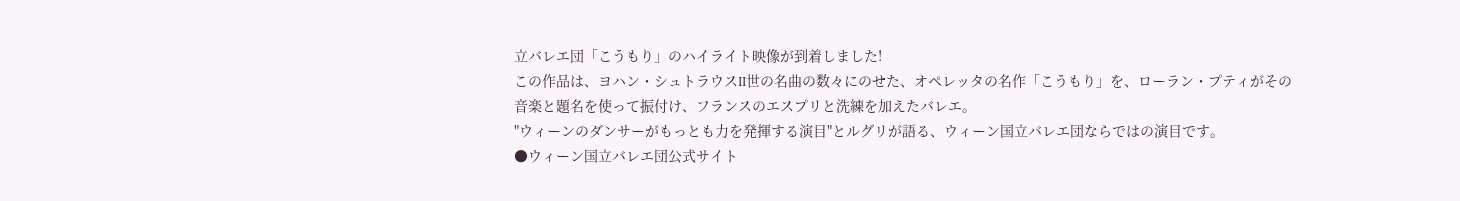立バレエ団「こうもり」のハイライト映像が到着しました!
この作品は、ヨハン・シュトラウスII世の名曲の数々にのせた、オペレッタの名作「こうもり」を、ローラン・プティがその音楽と題名を使って振付け、フランスのエスプリと洗練を加えたバレエ。
"ウィーンのダンサーがもっとも力を発揮する演目"とルグリが語る、ウィーン国立バレエ団ならではの演目です。
●ウィーン国立バレエ団公式サイト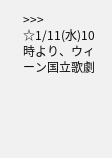>>>
☆1/11(水)10時より、ウィーン国立歌劇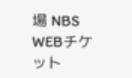場 NBS WEBチケット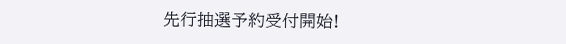先行抽選予約受付開始!